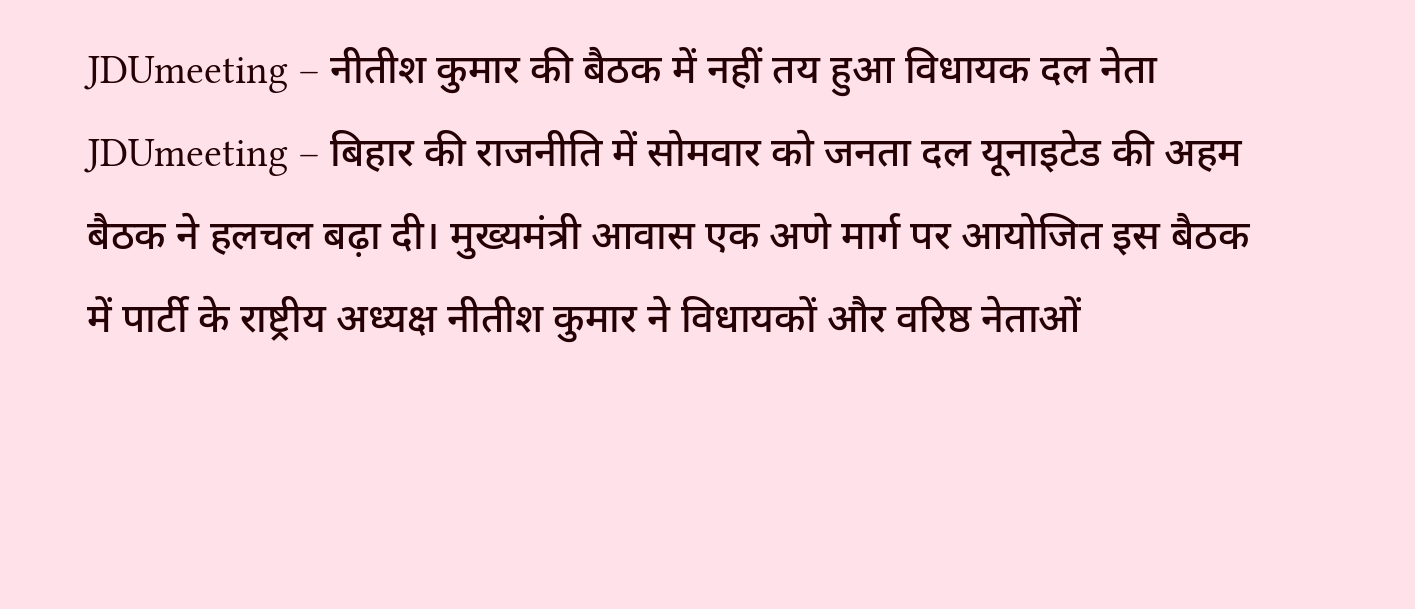JDUmeeting – नीतीश कुमार की बैठक में नहीं तय हुआ विधायक दल नेता
JDUmeeting – बिहार की राजनीति में सोमवार को जनता दल यूनाइटेड की अहम बैठक ने हलचल बढ़ा दी। मुख्यमंत्री आवास एक अणे मार्ग पर आयोजित इस बैठक में पार्टी के राष्ट्रीय अध्यक्ष नीतीश कुमार ने विधायकों और वरिष्ठ नेताओं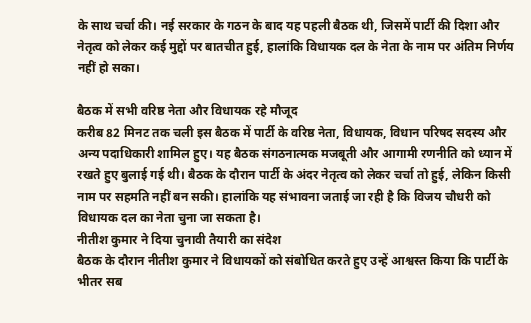के साथ चर्चा की। नई सरकार के गठन के बाद यह पहली बैठक थी, जिसमें पार्टी की दिशा और नेतृत्व को लेकर कई मुद्दों पर बातचीत हुई, हालांकि विधायक दल के नेता के नाम पर अंतिम निर्णय नहीं हो सका।

बैठक में सभी वरिष्ठ नेता और विधायक रहे मौजूद
करीब 82 मिनट तक चली इस बैठक में पार्टी के वरिष्ठ नेता, विधायक, विधान परिषद सदस्य और अन्य पदाधिकारी शामिल हुए। यह बैठक संगठनात्मक मजबूती और आगामी रणनीति को ध्यान में रखते हुए बुलाई गई थी। बैठक के दौरान पार्टी के अंदर नेतृत्व को लेकर चर्चा तो हुई, लेकिन किसी नाम पर सहमति नहीं बन सकी। हालांकि यह संभावना जताई जा रही है कि विजय चौधरी को विधायक दल का नेता चुना जा सकता है।
नीतीश कुमार ने दिया चुनावी तैयारी का संदेश
बैठक के दौरान नीतीश कुमार ने विधायकों को संबोधित करते हुए उन्हें आश्वस्त किया कि पार्टी के भीतर सब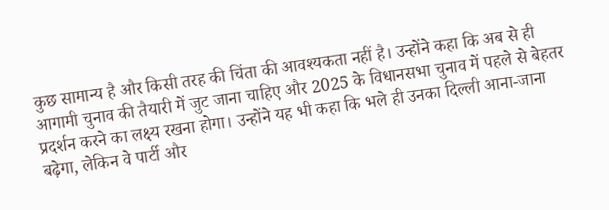कुछ सामान्य है और किसी तरह की चिंता की आवश्यकता नहीं है। उन्होंने कहा कि अब से ही आगामी चुनाव की तैयारी में जुट जाना चाहिए और 2025 के विधानसभा चुनाव में पहले से बेहतर प्रदर्शन करने का लक्ष्य रखना होगा। उन्होंने यह भी कहा कि भले ही उनका दिल्ली आना-जाना बढ़ेगा, लेकिन वे पार्टी और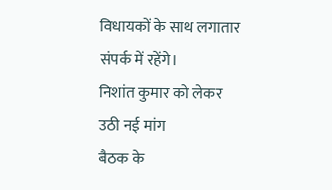विधायकों के साथ लगातार संपर्क में रहेंगे।
निशांत कुमार को लेकर उठी नई मांग
बैठक के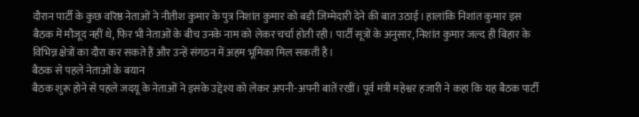दौरान पार्टी के कुछ वरिष्ठ नेताओं ने नीतीश कुमार के पुत्र निशांत कुमार को बड़ी जिम्मेदारी देने की बात उठाई। हालांकि निशांत कुमार इस बैठक में मौजूद नहीं थे, फिर भी नेताओं के बीच उनके नाम को लेकर चर्चा होती रही। पार्टी सूत्रों के अनुसार, निशांत कुमार जल्द ही बिहार के विभिन्न क्षेत्रों का दौरा कर सकते हैं और उन्हें संगठन में अहम भूमिका मिल सकती है।
बैठक से पहले नेताओं के बयान
बैठक शुरू होने से पहले जदयू के नेताओं ने इसके उद्देश्य को लेकर अपनी-अपनी बातें रखीं। पूर्व मंत्री महेश्वर हजारी ने कहा कि यह बैठक पार्टी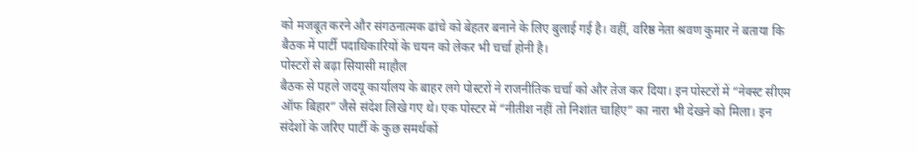को मजबूत करने और संगठनात्मक ढांचे को बेहतर बनाने के लिए बुलाई गई है। वहीं, वरिष्ठ नेता श्रवण कुमार ने बताया कि बैठक में पार्टी पदाधिकारियों के चयन को लेकर भी चर्चा होनी है।
पोस्टरों से बढ़ा सियासी माहौल
बैठक से पहले जदयू कार्यालय के बाहर लगे पोस्टरों ने राजनीतिक चर्चा को और तेज कर दिया। इन पोस्टरों में “नेक्स्ट सीएम ऑफ बिहार” जैसे संदेश लिखे गए थे। एक पोस्टर में “नीतीश नहीं तो निशांत चाहिए” का नारा भी देखने को मिला। इन संदेशों के जरिए पार्टी के कुछ समर्थकों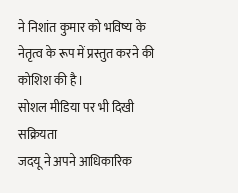ने निशांत कुमार को भविष्य के नेतृत्व के रूप में प्रस्तुत करने की कोशिश की है।
सोशल मीडिया पर भी दिखी सक्रियता
जदयू ने अपने आधिकारिक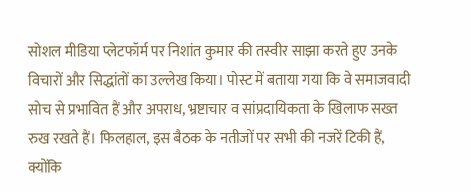सोशल मीडिया प्लेटफॉर्म पर निशांत कुमार की तस्वीर साझा करते हुए उनके विचारों और सिद्धांतों का उल्लेख किया। पोस्ट में बताया गया कि वे समाजवादी सोच से प्रभावित हैं और अपराध, भ्रष्टाचार व सांप्रदायिकता के खिलाफ सख्त रुख रखते हैं। फिलहाल, इस बैठक के नतीजों पर सभी की नजरें टिकी हैं, क्योंकि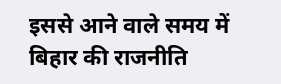इससे आने वाले समय में बिहार की राजनीति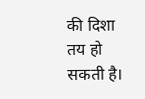की दिशा तय हो सकती है।